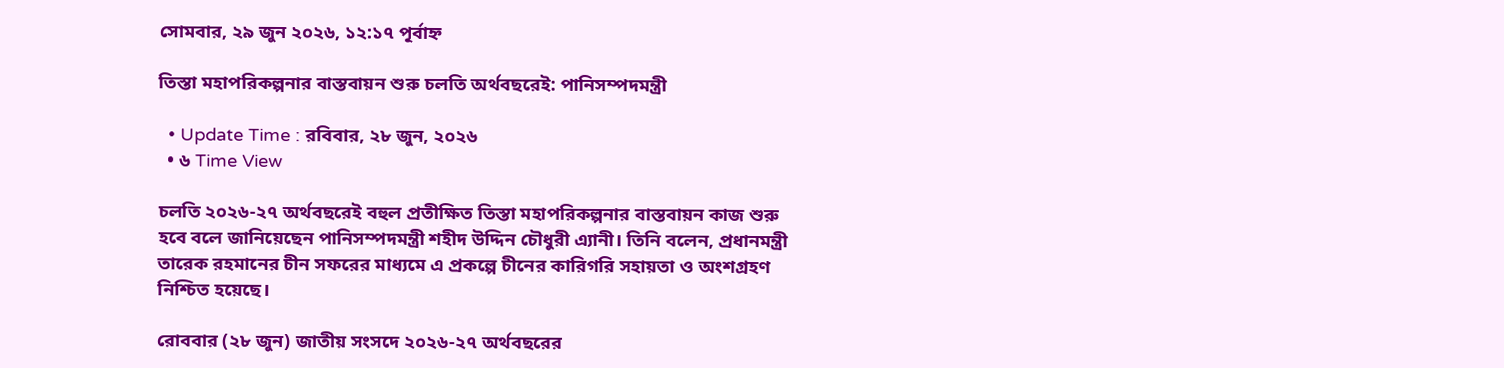সোমবার, ২৯ জুন ২০২৬, ১২:১৭ পূর্বাহ্ন

তিস্তা মহাপরিকল্পনার বাস্তবায়ন শুরু চলতি অর্থবছরেই: পানিসম্পদমন্ত্রী

  • Update Time : রবিবার, ২৮ জুন, ২০২৬
  • ৬ Time View

চলতি ২০২৬-২৭ অর্থবছরেই বহুল প্রতীক্ষিত তিস্তা মহাপরিকল্পনার বাস্তবায়ন কাজ শুরু হবে বলে জানিয়েছেন পানিসম্পদমন্ত্রী শহীদ উদ্দিন চৌধুরী এ্যানী। তিনি বলেন, প্রধানমন্ত্রী তারেক রহমানের চীন সফরের মাধ্যমে এ প্রকল্পে চীনের কারিগরি সহায়তা ও অংশগ্রহণ নিশ্চিত হয়েছে।

রোববার (২৮ জুন) জাতীয় সংসদে ২০২৬-২৭ অর্থবছরের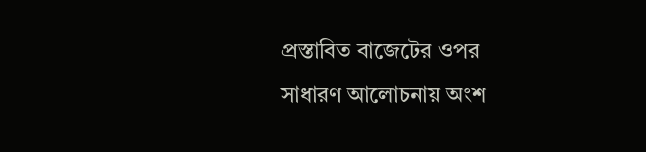প্রস্তাবিত বাজেটের ওপর সাধারণ আলোচনায় অংশ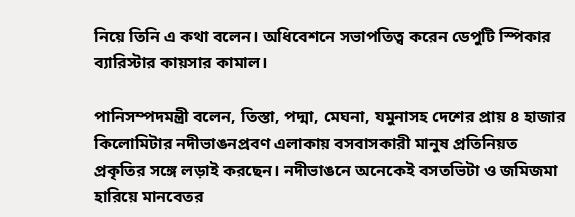নিয়ে তিনি এ কথা বলেন। অধিবেশনে সভাপতিত্ব করেন ডেপুটি স্পিকার ব্যারিস্টার কায়সার কামাল।

পানিসম্পদমন্ত্রী বলেন, তিস্তা, পদ্মা, মেঘনা, যমুনাসহ দেশের প্রায় ৪ হাজার কিলোমিটার নদীভাঙনপ্রবণ এলাকায় বসবাসকারী মানুষ প্রতিনিয়ত প্রকৃতির সঙ্গে লড়াই করছেন। নদীভাঙনে অনেকেই বসতভিটা ও জমিজমা হারিয়ে মানবেতর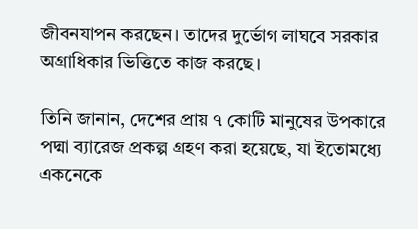জীবনযাপন করছেন। তাদের দুর্ভোগ লাঘবে সরকার অগ্রাধিকার ভিত্তিতে কাজ করছে।

তিনি জানান, দেশের প্রায় ৭ কোটি মানুষের উপকারে পদ্মা ব্যারেজ প্রকল্প গ্রহণ করা হয়েছে, যা ইতোমধ্যে একনেকে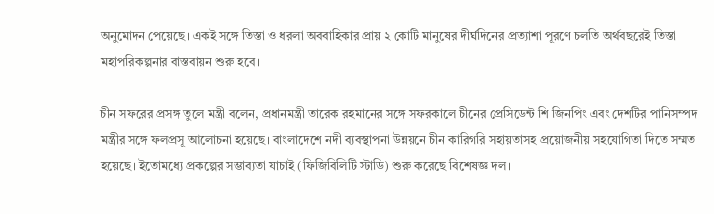অনুমোদন পেয়েছে। একই সঙ্গে তিস্তা ও ধরলা অববাহিকার প্রায় ২ কোটি মানুষের দীর্ঘদিনের প্রত্যাশা পূরণে চলতি অর্থবছরেই তিস্তা মহাপরিকল্পনার বাস্তবায়ন শুরু হবে।

চীন সফরের প্রসঙ্গ তুলে মন্ত্রী বলেন, প্রধানমন্ত্রী তারেক রহমানের সঙ্গে সফরকালে চীনের প্রেসিডেন্ট শি জিনপিং এবং দেশটির পানিসম্পদ মন্ত্রীর সঙ্গে ফলপ্রসূ আলোচনা হয়েছে। বাংলাদেশে নদী ব্যবস্থাপনা উন্নয়নে চীন কারিগরি সহায়তাসহ প্রয়োজনীয় সহযোগিতা দিতে সম্মত হয়েছে। ইতোমধ্যে প্রকল্পের সম্ভাব্যতা যাচাই (ফিজিবিলিটি স্টাডি) শুরু করেছে বিশেষজ্ঞ দল।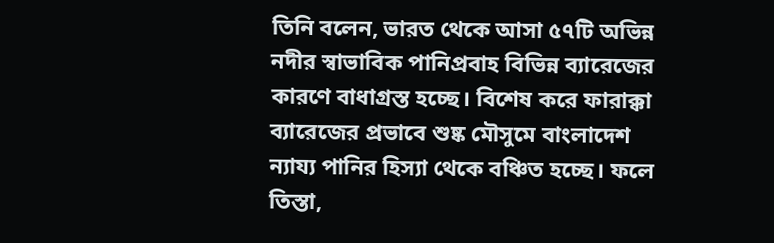তিনি বলেন, ভারত থেকে আসা ৫৭টি অভিন্ন নদীর স্বাভাবিক পানিপ্রবাহ বিভিন্ন ব্যারেজের কারণে বাধাগ্রস্ত হচ্ছে। বিশেষ করে ফারাক্কা ব্যারেজের প্রভাবে শুষ্ক মৌসুমে বাংলাদেশ ন্যায্য পানির হিস্যা থেকে বঞ্চিত হচ্ছে। ফলে তিস্তা,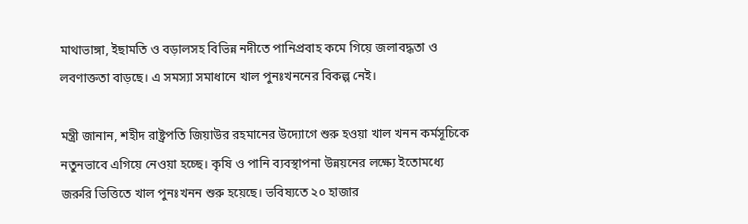মাথাভাঙ্গা, ইছামতি ও বড়ালসহ বিভিন্ন নদীতে পানিপ্রবাহ কমে গিয়ে জলাবদ্ধতা ও লবণাক্ততা বাড়ছে। এ সমস্যা সমাধানে খাল পুনঃখননের বিকল্প নেই।

মন্ত্রী জানান, শহীদ রাষ্ট্রপতি জিয়াউর রহমানের উদ্যোগে শুরু হওয়া খাল খনন কর্মসূচিকে নতুনভাবে এগিয়ে নেওয়া হচ্ছে। কৃষি ও পানি ব্যবস্থাপনা উন্নয়নের লক্ষ্যে ইতোমধ্যে জরুরি ভিত্তিতে খাল পুনঃখনন শুরু হয়েছে। ভবিষ্যতে ২০ হাজার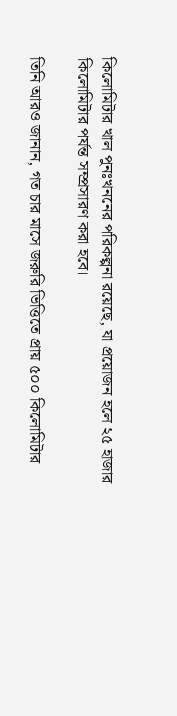কিলোমিটার খাল পুনঃখননের পরিকল্পনা রয়েছে, যা প্রয়োজন হলে ২৫ হাজার কিলোমিটার পর্যন্ত সম্প্রসারণ করা হবে।

তিনি আরও জানান, গত চার মাসে জরুরি ভিত্তিতে প্রায় ৫০০ কিলোমিটার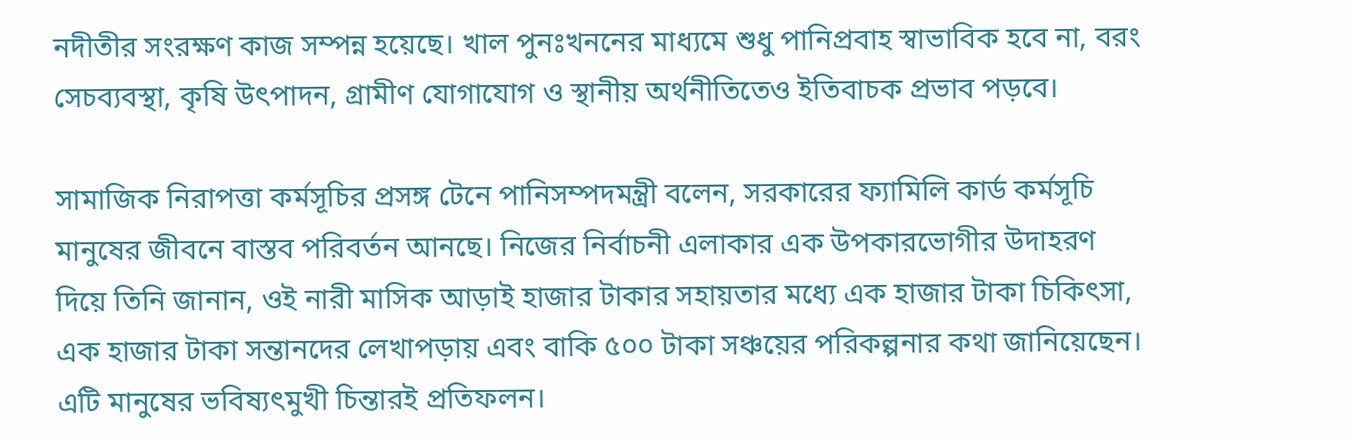নদীতীর সংরক্ষণ কাজ সম্পন্ন হয়েছে। খাল পুনঃখননের মাধ্যমে শুধু পানিপ্রবাহ স্বাভাবিক হবে না, বরং সেচব্যবস্থা, কৃষি উৎপাদন, গ্রামীণ যোগাযোগ ও স্থানীয় অর্থনীতিতেও ইতিবাচক প্রভাব পড়বে।

সামাজিক নিরাপত্তা কর্মসূচির প্রসঙ্গ টেনে পানিসম্পদমন্ত্রী বলেন, সরকারের ফ্যামিলি কার্ড কর্মসূচি মানুষের জীবনে বাস্তব পরিবর্তন আনছে। নিজের নির্বাচনী এলাকার এক উপকারভোগীর উদাহরণ দিয়ে তিনি জানান, ওই নারী মাসিক আড়াই হাজার টাকার সহায়তার মধ্যে এক হাজার টাকা চিকিৎসা, এক হাজার টাকা সন্তানদের লেখাপড়ায় এবং বাকি ৫০০ টাকা সঞ্চয়ের পরিকল্পনার কথা জানিয়েছেন। এটি মানুষের ভবিষ্যৎমুখী চিন্তারই প্রতিফলন।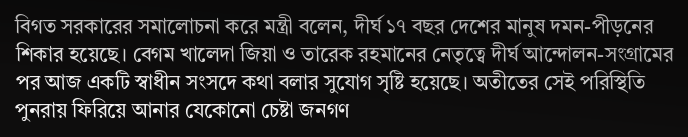বিগত সরকারের সমালোচনা করে মন্ত্রী বলেন, দীর্ঘ ১৭ বছর দেশের মানুষ দমন-পীড়নের শিকার হয়েছে। বেগম খালেদা জিয়া ও তারেক রহমানের নেতৃত্বে দীর্ঘ আন্দোলন-সংগ্রামের পর আজ একটি স্বাধীন সংসদে কথা বলার সুযোগ সৃষ্টি হয়েছে। অতীতের সেই পরিস্থিতি পুনরায় ফিরিয়ে আনার যেকোনো চেষ্টা জনগণ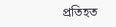প্রতিহত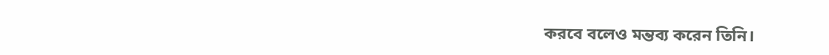করবে বলেও মন্তব্য করেন তিনি।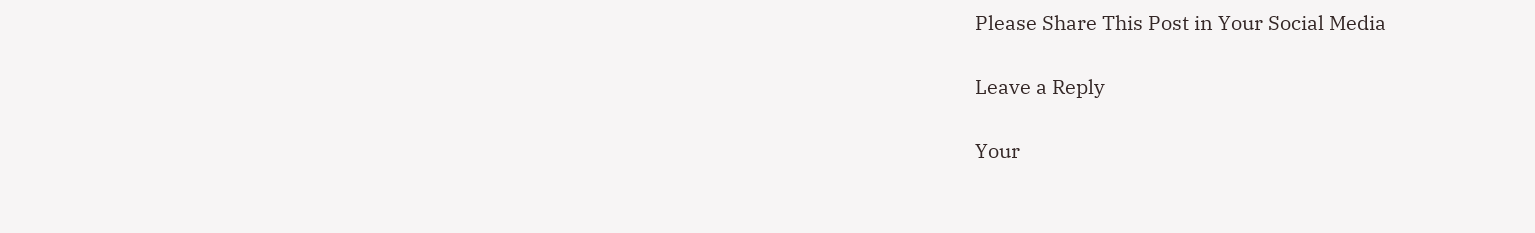Please Share This Post in Your Social Media

Leave a Reply

Your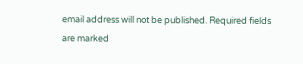email address will not be published. Required fields are marked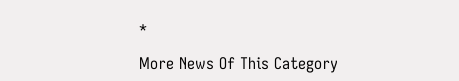*

More News Of This Category